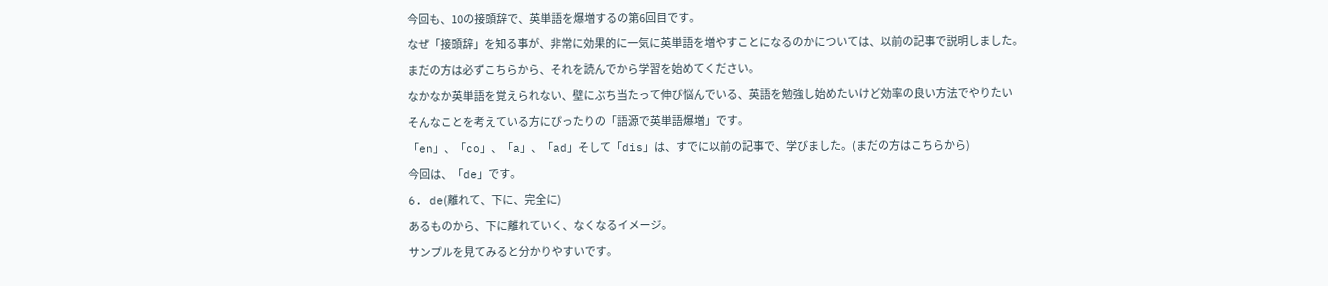今回も、10の接頭辞で、英単語を爆増するの第6回目です。
なぜ「接頭辞」を知る事が、非常に効果的に一気に英単語を増やすことになるのかについては、以前の記事で説明しました。
まだの方は必ずこちらから、それを読んでから学習を始めてください。
なかなか英単語を覚えられない、壁にぶち当たって伸び悩んでいる、英語を勉強し始めたいけど効率の良い方法でやりたい
そんなことを考えている方にぴったりの「語源で英単語爆増」です。
「en」、「co」、「a」、「ad」そして「dis」は、すでに以前の記事で、学びました。(まだの方はこちらから)
今回は、「de」です。
6. de(離れて、下に、完全に)
あるものから、下に離れていく、なくなるイメージ。
サンプルを見てみると分かりやすいです。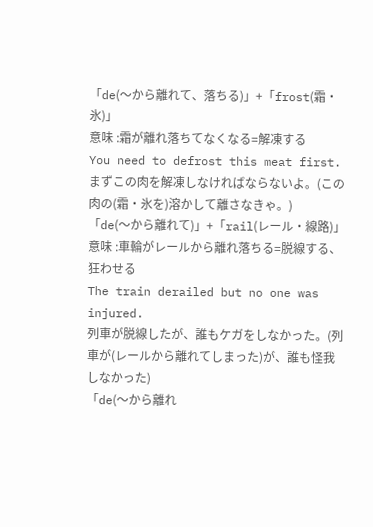「de(〜から離れて、落ちる)」+「frost(霜・氷)」
意味 :霜が離れ落ちてなくなる=解凍する
You need to defrost this meat first.
まずこの肉を解凍しなければならないよ。(この肉の(霜・氷を)溶かして離さなきゃ。)
「de(〜から離れて)」+「rail(レール・線路)」
意味 :車輪がレールから離れ落ちる=脱線する、狂わせる
The train derailed but no one was injured.
列車が脱線したが、誰もケガをしなかった。(列車が(レールから離れてしまった)が、誰も怪我しなかった)
「de(〜から離れ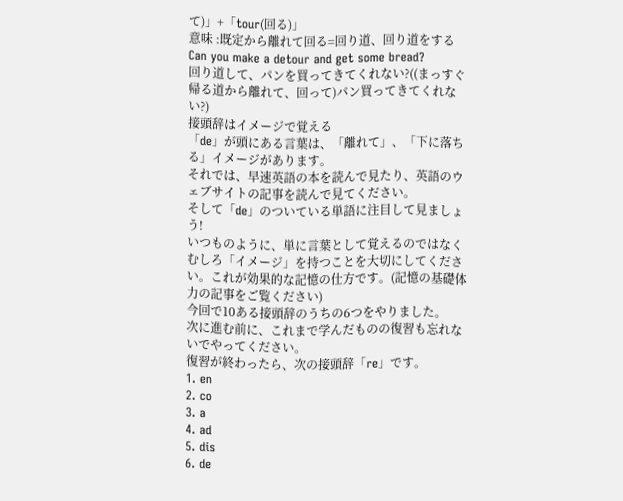て)」+「tour(回る)」
意味 :既定から離れて回る=回り道、回り道をする
Can you make a detour and get some bread?
回り道して、パンを買ってきてくれない?((まっすぐ帰る道から離れて、回って)パン買ってきてくれない?)
接頭辞はイメージで覚える
「de」が頭にある言葉は、「離れて」、「下に落ちる」イメージがあります。
それでは、早速英語の本を読んで見たり、英語のウェブサイトの記事を読んで見てください。
そして「de」のついている単語に注目して見ましょう!
いつものように、単に言葉として覚えるのではなくむしろ「イメージ」を持つことを大切にしてください。これが効果的な記憶の仕方です。(記憶の基礎体力の記事をご覧ください)
今回で10ある接頭辞のうちの6つをやりました。
次に進む前に、これまで学んだものの復習も忘れないでやってください。
復習が終わったら、次の接頭辞「re」です。
1. en
2. co
3. a
4. ad
5. dis
6. de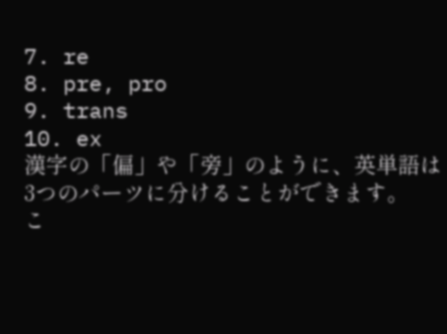7. re
8. pre, pro
9. trans
10. ex
漢字の「偏」や「旁」のように、英単語は3つのパーツに分けることができます。
こ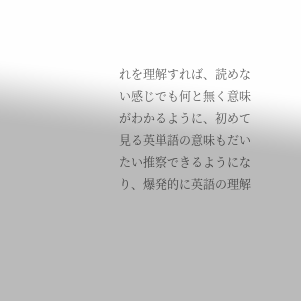れを理解すれば、読めない感じでも何と無く意味がわかるように、初めて見る英単語の意味もだいたい推察できるようになり、爆発的に英語の理解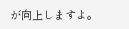が向上しますよ。